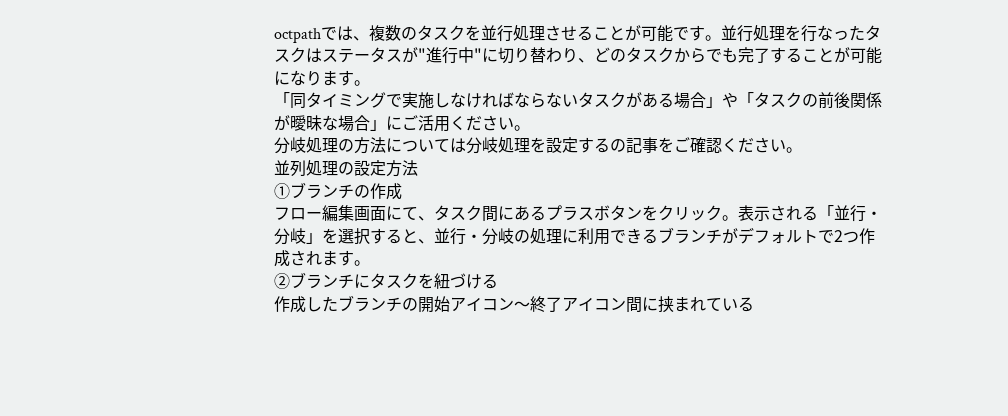octpathでは、複数のタスクを並行処理させることが可能です。並行処理を行なったタスクはステータスが"進行中"に切り替わり、どのタスクからでも完了することが可能になります。
「同タイミングで実施しなければならないタスクがある場合」や「タスクの前後関係が曖昧な場合」にご活用ください。
分岐処理の方法については分岐処理を設定するの記事をご確認ください。
並列処理の設定方法
①ブランチの作成
フロー編集画面にて、タスク間にあるプラスボタンをクリック。表示される「並行・分岐」を選択すると、並行・分岐の処理に利用できるブランチがデフォルトで2つ作成されます。
②ブランチにタスクを紐づける
作成したブランチの開始アイコン〜終了アイコン間に挟まれている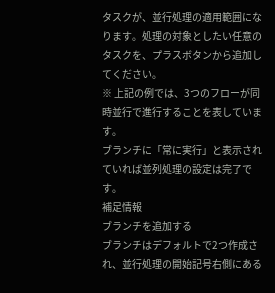タスクが、並行処理の適用範囲になります。処理の対象としたい任意のタスクを、プラスボタンから追加してください。
※ 上記の例では、3つのフローが同時並行で進行することを表しています。
ブランチに「常に実行」と表示されていれば並列処理の設定は完了です。
補足情報
ブランチを追加する
ブランチはデフォルトで2つ作成され、並行処理の開始記号右側にある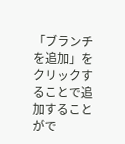「ブランチを追加」をクリックすることで追加することがで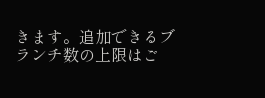きます。追加できるブランチ数の上限はご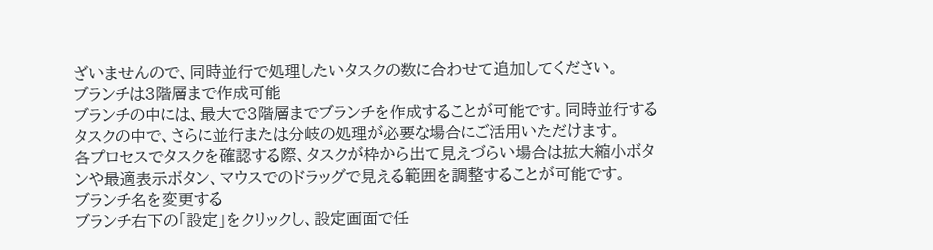ざいませんので、同時並行で処理したいタスクの数に合わせて追加してください。
ブランチは3階層まで作成可能
ブランチの中には、最大で3階層までブランチを作成することが可能です。同時並行するタスクの中で、さらに並行または分岐の処理が必要な場合にご活用いただけます。
各プロセスでタスクを確認する際、タスクが枠から出て見えづらい場合は拡大縮小ボタンや最適表示ボタン、マウスでのドラッグで見える範囲を調整することが可能です。
ブランチ名を変更する
ブランチ右下の「設定」をクリックし、設定画面で任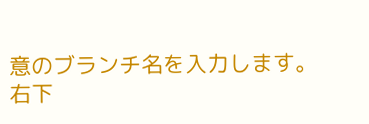意のブランチ名を入力します。
右下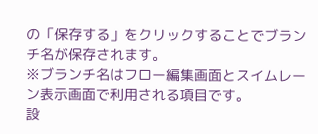の「保存する」をクリックすることでブランチ名が保存されます。
※ブランチ名はフロー編集画面とスイムレーン表示画面で利用される項目です。
設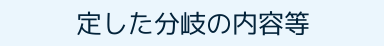定した分岐の内容等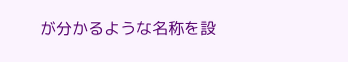が分かるような名称を設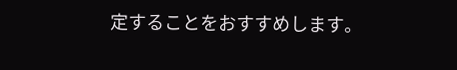定することをおすすめします。